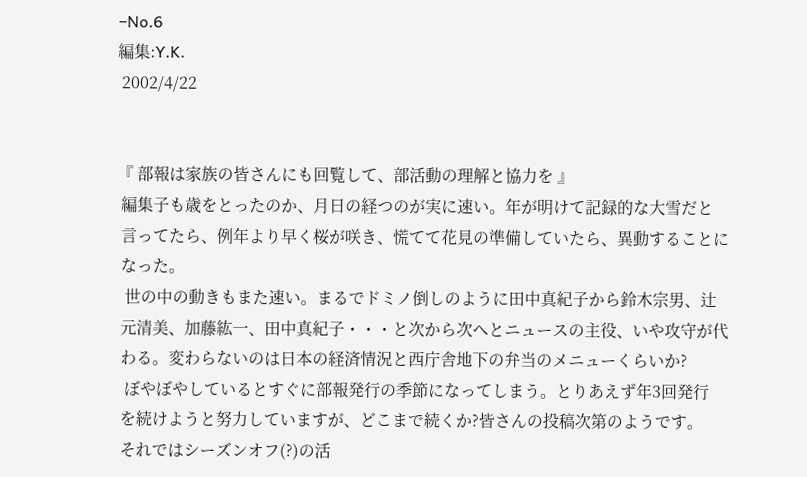−No.6
編集:Y.K.
 2002/4/22


『 部報は家族の皆さんにも回覧して、部活動の理解と協力を 』
 編集子も歳をとったのか、月日の経つのが実に速い。年が明けて記録的な大雪だと
 言ってたら、例年より早く桜が咲き、慌てて花見の準備していたら、異動することに
 なった。
  世の中の動きもまた速い。まるでドミノ倒しのように田中真紀子から鈴木宗男、辻
 元清美、加藤紘一、田中真紀子・・・と次から次へとニュースの主役、いや攻守が代
 わる。変わらないのは日本の経済情況と西庁舎地下の弁当のメニューくらいか?
  ぼやぼやしているとすぐに部報発行の季節になってしまう。とりあえず年3回発行
 を続けようと努力していますが、どこまで続くか?皆さんの投稿次第のようです。
 それではシーズンオフ(?)の活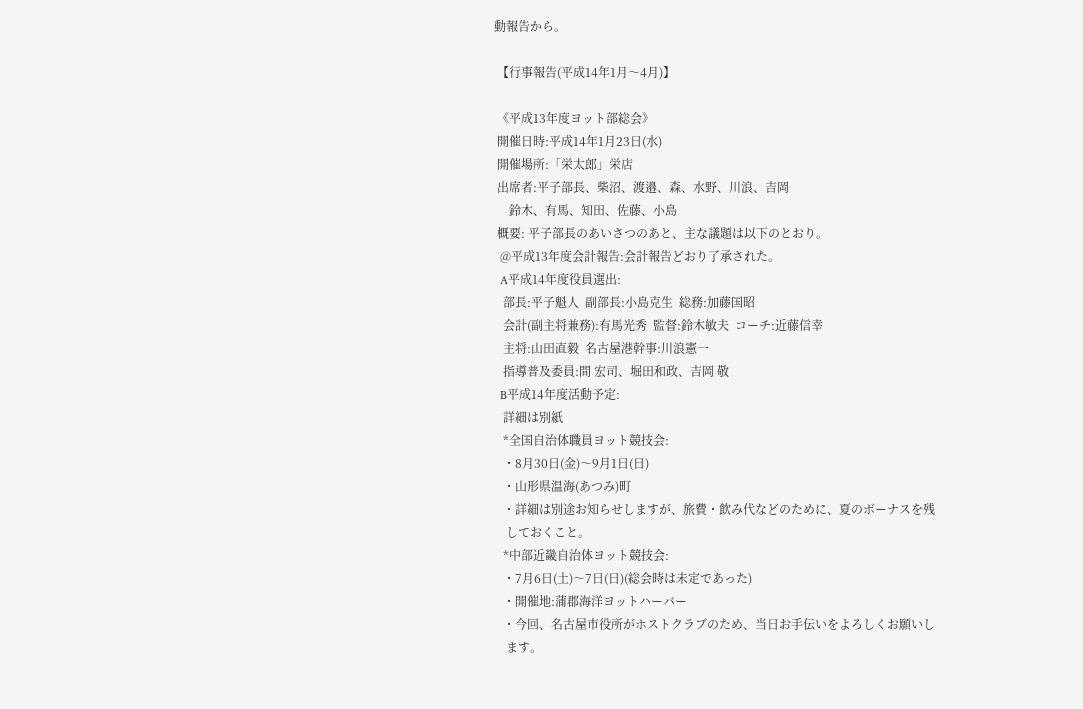動報告から。

 【行事報告(平成14年1月〜4月)】

 《平成13年度ヨット部総会》
 開催日時:平成14年1月23日(水)
 開催場所:「栄太郎」栄店
 出席者:平子部長、柴沼、渡邉、森、水野、川浪、吉岡
     鈴木、有馬、知田、佐藤、小島
 概要: 平子部長のあいさつのあと、主な議題は以下のとおり。
  @平成13年度会計報告:会計報告どおり了承された。
  A平成14年度役員選出:
   部長:平子魁人  副部長:小島克生  総務:加藤国昭
   会計(副主将兼務):有馬光秀  監督:鈴木敏夫  コーチ:近藤信幸
   主将:山田直毅  名古屋港幹事:川浪憲一
   指導普及委員:間 宏司、堀田和政、吉岡 敬
  B平成14年度活動予定:
   詳細は別紙
   *全国自治体職員ヨット競技会:
   ・8月30日(金)〜9月1日(日)
   ・山形県温海(あつみ)町
   ・詳細は別途お知らせしますが、旅費・飲み代などのために、夏のボーナスを残
    しておくこと。
   *中部近畿自治体ヨット競技会:
   ・7月6日(土)〜7日(日)(総会時は未定であった)
   ・開催地:蒲郡海洋ヨットハーバー
   ・今回、名古屋市役所がホストクラブのため、当日お手伝いをよろしくお願いし
    ます。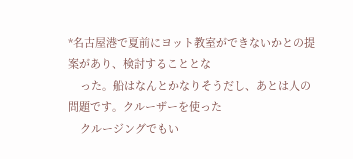*名古屋港で夏前にヨット教室ができないかとの提案があり、検討することとな
    った。船はなんとかなりそうだし、あとは人の問題です。クルーザーを使った
    クルージングでもい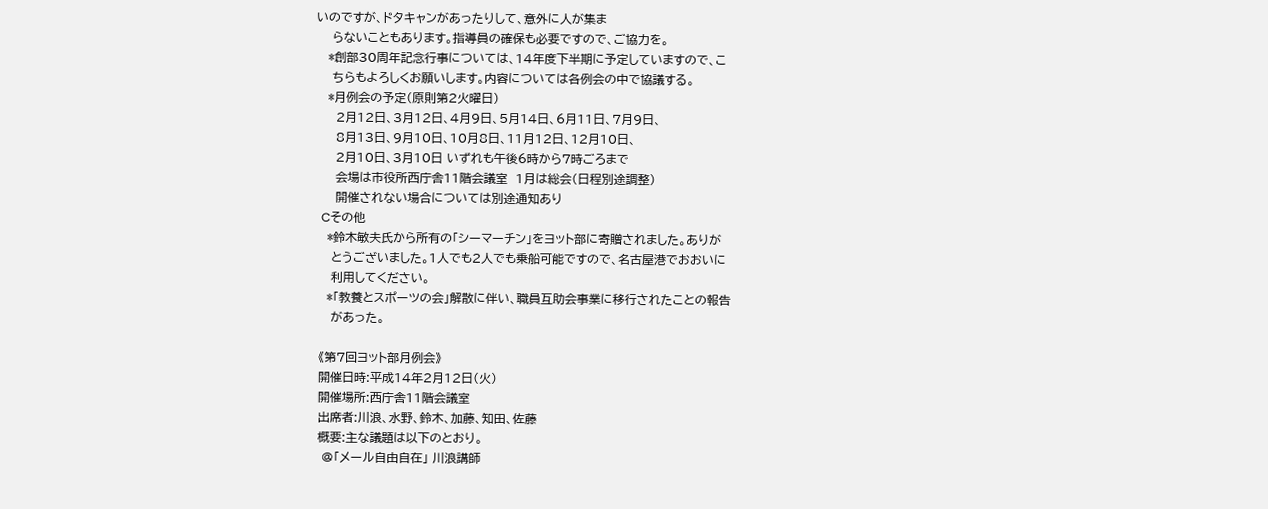いのですが、ドタキャンがあったりして、意外に人が集ま
    らないこともあります。指導員の確保も必要ですので、ご協力を。
   *創部30周年記念行事については、14年度下半期に予定していますので、こ
    ちらもよろしくお願いします。内容については各例会の中で協議する。
   *月例会の予定(原則第2火曜日)
     2月12日、3月12日、4月9日、5月14日、6月11日、7月9日、
     8月13日、9月10日、10月8日、11月12日、12月10日、
     2月10日、3月10日 いずれも午後6時から7時ごろまで
     会場は市役所西庁舎11階会議室  1月は総会(日程別途調整)
     開催されない場合については別途通知あり
  Cその他
   *鈴木敏夫氏から所有の「シーマーチン」をヨット部に寄贈されました。ありが
    とうございました。1人でも2人でも乗船可能ですので、名古屋港でおおいに
    利用してください。
   *「教養とスポーツの会」解散に伴い、職員互助会事業に移行されたことの報告
    があった。

 《第7回ヨット部月例会》
 開催日時:平成14年2月12日(火)
 開催場所:西庁舎11階会議室
 出席者:川浪、水野、鈴木、加藤、知田、佐藤
 概要:主な議題は以下のとおり。
  @「メール自由自在」 川浪講師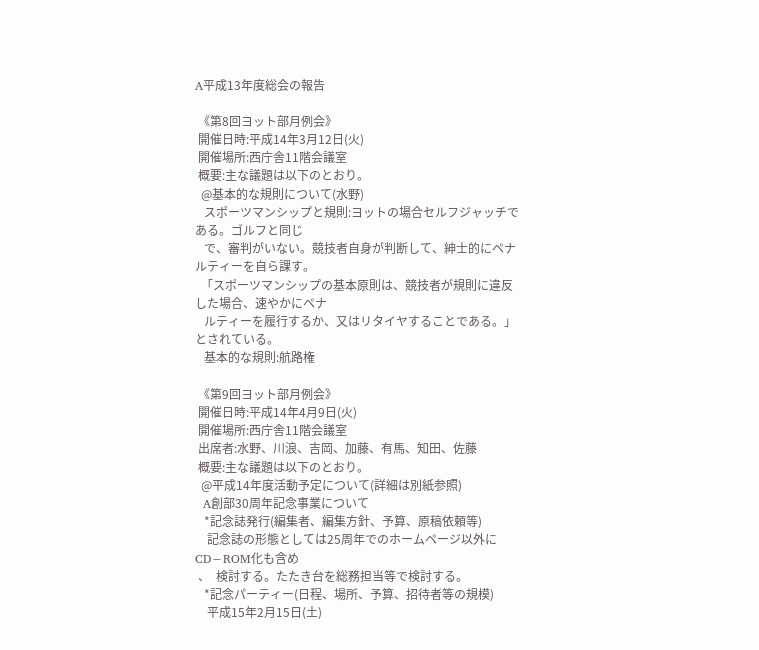A平成13年度総会の報告

 《第8回ヨット部月例会》
 開催日時:平成14年3月12日(火)
 開催場所:西庁舎11階会議室
 概要:主な議題は以下のとおり。
  @基本的な規則について(水野)
   スポーツマンシップと規則:ヨットの場合セルフジャッチである。ゴルフと同じ
   で、審判がいない。競技者自身が判断して、紳士的にペナルティーを自ら課す。
  「スポーツマンシップの基本原則は、競技者が規則に違反した場合、速やかにペナ
   ルティーを履行するか、又はリタイヤすることである。」とされている。
   基本的な規則:航路権

 《第9回ヨット部月例会》
 開催日時:平成14年4月9日(火)
 開催場所:西庁舎11階会議室
 出席者:水野、川浪、吉岡、加藤、有馬、知田、佐藤
 概要:主な議題は以下のとおり。
  @平成14年度活動予定について(詳細は別紙参照)
  A創部30周年記念事業について
   *記念誌発行(編集者、編集方針、予算、原稿依頼等)
    記念誌の形態としては25周年でのホームページ以外にCD−ROM化も含め
 、  検討する。たたき台を総務担当等で検討する。
   *記念パーティー(日程、場所、予算、招待者等の規模)
    平成15年2月15日(土)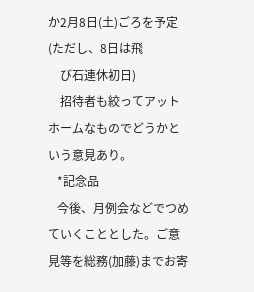か2月8日(土)ごろを予定(ただし、8日は飛
    び石連休初日)
    招待者も絞ってアットホームなものでどうかという意見あり。
   *記念品
   今後、月例会などでつめていくこととした。ご意見等を総務(加藤)までお寄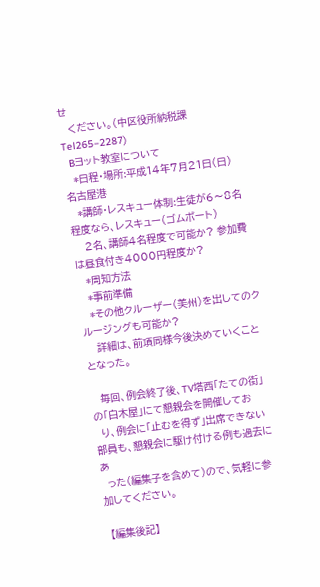せ
   ください。(中区役所納税課 Tel265−2287)
  Bヨット教室について
   *日程・場所:平成14年7月21日(日) 名古屋港
   *講師・レスキュー体制:生徒が6〜8名程度なら、レスキュー(ゴムボート)
    2名、講師4名程度で可能か? 参加費は昼食付き4000円程度か?
   *周知方法
   *事前準備
   *その他クルーザー(美州)を出してのクルージングも可能か?
    詳細は、前項同様今後決めていくこととなった。

   毎回、例会終了後、TV塔西「たての街」の「白木屋」にて懇親会を開催してお
  り、例会に「止むを得ず」出席できない部員も、懇親会に駆け付ける例も過去にあ
  った(編集子を含めて)ので、気軽に参加してください。

 【編集後記】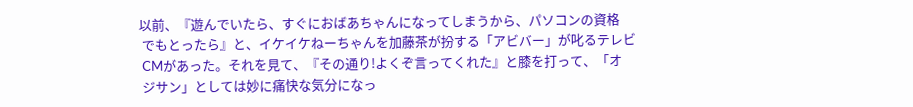以前、『遊んでいたら、すぐにおばあちゃんになってしまうから、パソコンの資格
 でもとったら』と、イケイケねーちゃんを加藤茶が扮する「アビバー」が叱るテレビ
 CMがあった。それを見て、『その通り!よくぞ言ってくれた』と膝を打って、「オ
 ジサン」としては妙に痛快な気分になっ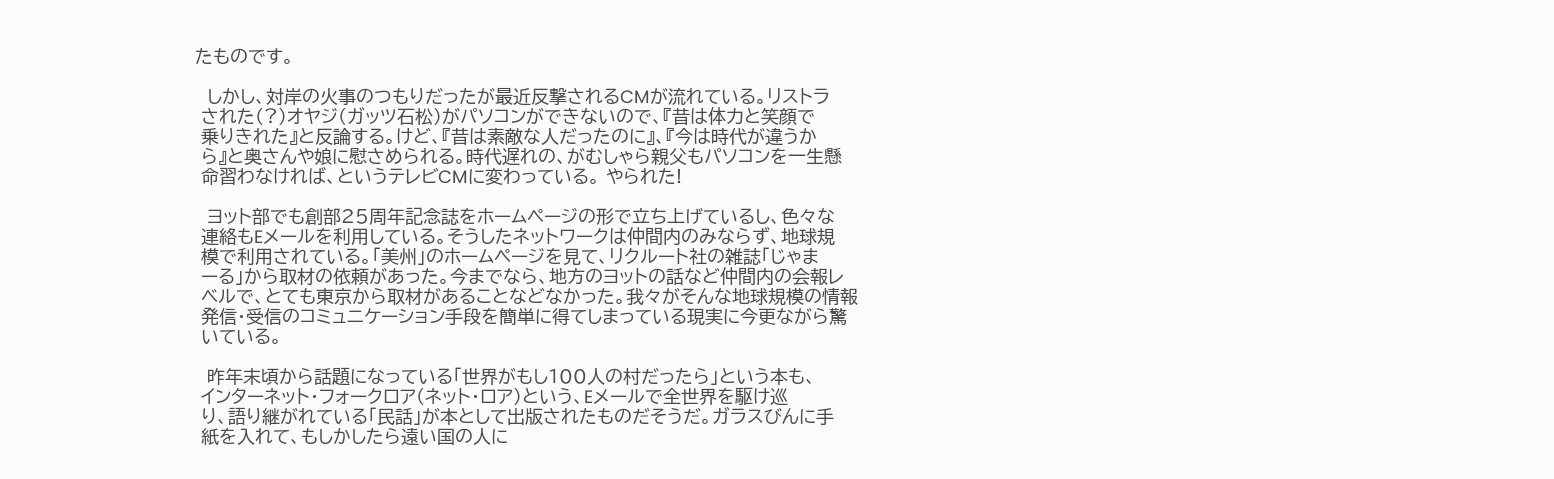たものです。

  しかし、対岸の火事のつもりだったが最近反撃されるCMが流れている。リストラ
 された(?)オヤジ(ガッツ石松)がパソコンができないので、『昔は体力と笑顔で
 乗りきれた』と反論する。けど、『昔は素敵な人だったのに』、『今は時代が違うか
 ら』と奥さんや娘に慰さめられる。時代遅れの、がむしゃら親父もパソコンを一生懸
 命習わなければ、というテレビCMに変わっている。 やられた!

  ヨット部でも創部25周年記念誌をホームページの形で立ち上げているし、色々な
 連絡もEメールを利用している。そうしたネットワークは仲間内のみならず、地球規
 模で利用されている。「美州」のホームページを見て、リクルート社の雑誌「じゃま
 ーる」から取材の依頼があった。今までなら、地方のヨットの話など仲間内の会報レ
 ベルで、とても東京から取材があることなどなかった。我々がそんな地球規模の情報
 発信・受信のコミュニケーション手段を簡単に得てしまっている現実に今更ながら驚
 いている。

  昨年末頃から話題になっている「世界がもし100人の村だったら」という本も、
 インターネット・フォークロア(ネット・ロア)という、Eメールで全世界を駆け巡
 り、語り継がれている「民話」が本として出版されたものだそうだ。ガラスびんに手
 紙を入れて、もしかしたら遠い国の人に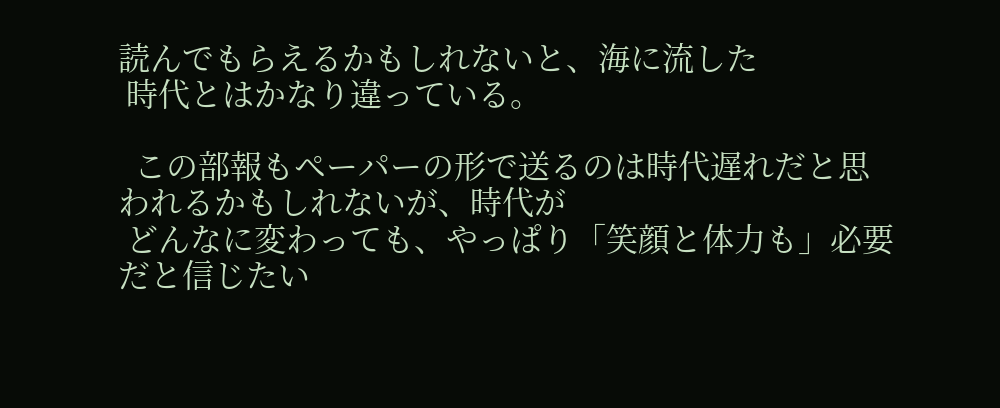読んでもらえるかもしれないと、海に流した
 時代とはかなり違っている。

  この部報もペーパーの形で送るのは時代遅れだと思われるかもしれないが、時代が
 どんなに変わっても、やっぱり「笑顔と体力も」必要だと信じたい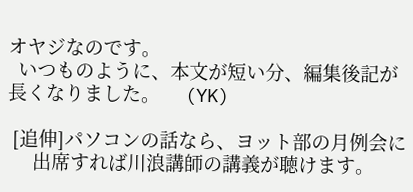オヤジなのです。
  いつものように、本文が短い分、編集後記が長くなりました。     (YK)

 [追伸]パソコンの話なら、ヨット部の月例会に
     出席すれば川浪講師の講義が聴けます。